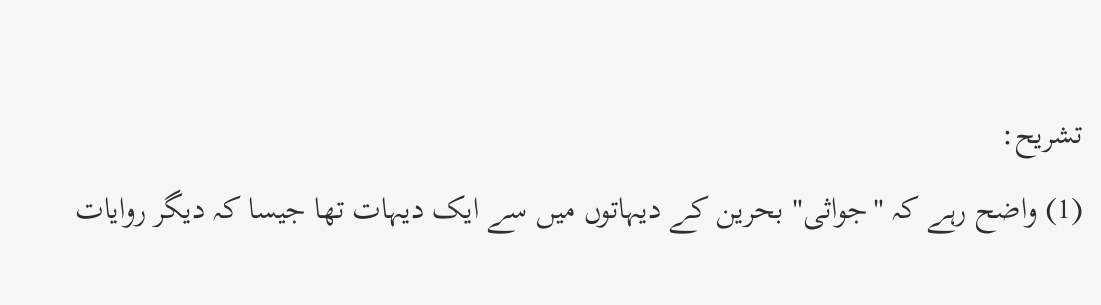تشریح:
(1) واضح رہے کہ "جواثی" بحرین کے دیہاتوں میں سے ایک دیہات تھا جیسا کہ دیگر روایات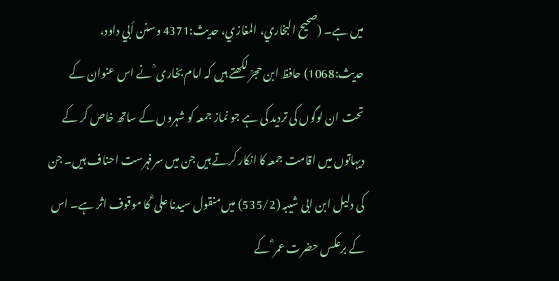میں ہے۔ (صحیح البخاري، المغازي، حدیث:4371 وسنن أبي داود، حدیث:1068) حافظ ابن حجرؒ لکھتے ہیں کہ امام بخاری ؒ نے اس عنوان کے تحت ان لوگوں کی تردید کی ہے جو نماز جمعہ کو شہروں کے ساتھ خاص کر کے دیہاتوں میں اقامت جمعہ کا انکار کرتے ہیں جن میں سرفہرست احناف ہیں۔ جن کی دلیل ابن ابی شیبہ (535/2) میں منقول سیدنا علی ؓ کا موقوف اثر ہے۔ اس کے برعکس حضرت عمر ؓ کے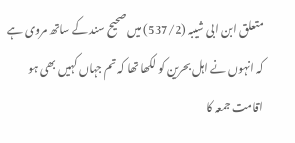متعلق ابن ابی شیبہ (537/2) میں صحیح سند کے ساتھ مروی ہے کہ انہوں نے اہل بحرین کو لکھا تھا کہ تم جہاں کہیں بھی ہو اقامت جمعہ کا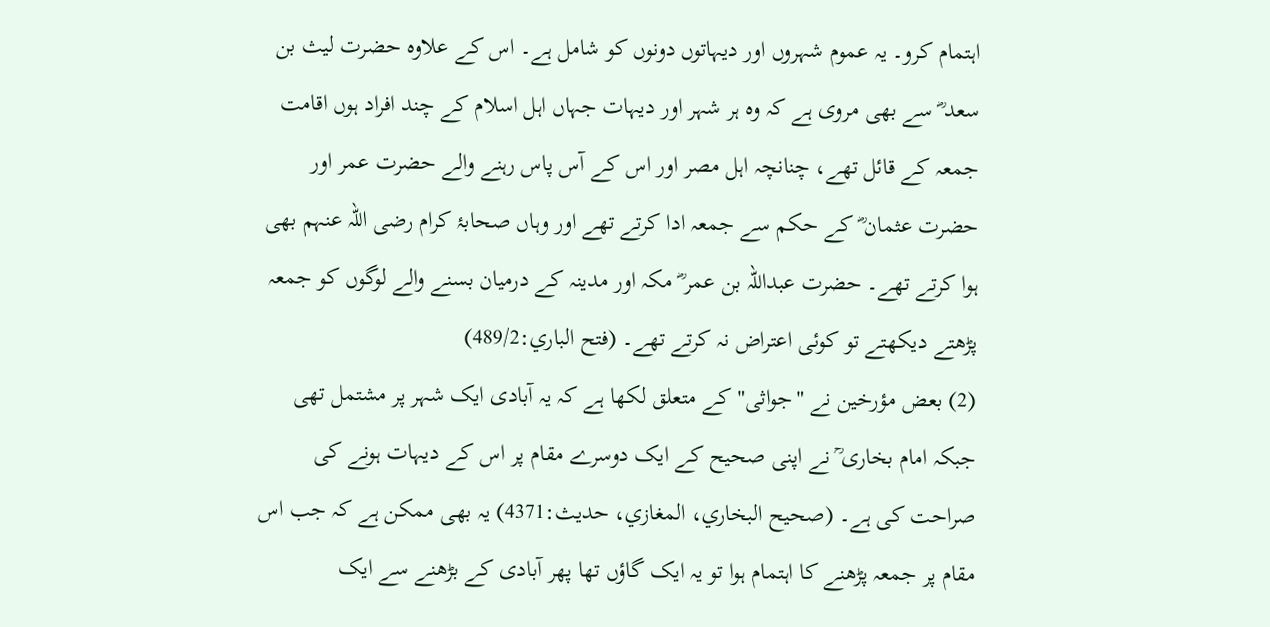اہتمام کرو۔ یہ عموم شہروں اور دیہاتوں دونوں کو شامل ہے۔ اس کے علاوہ حضرت لیث بن سعد ؓ سے بھی مروی ہے کہ وہ ہر شہر اور دیہات جہاں اہل اسلام کے چند افراد ہوں اقامت جمعہ کے قائل تھے، چنانچہ اہل مصر اور اس کے آس پاس رہنے والے حضرت عمر اور حضرت عثمان ؓ کے حکم سے جمعہ ادا کرتے تھے اور وہاں صحابۂ کرام رضی اللہ عنہم بھی ہوا کرتے تھے۔ حضرت عبداللہ بن عمر ؓ مکہ اور مدینہ کے درمیان بسنے والے لوگوں کو جمعہ پڑھتے دیکھتے تو کوئی اعتراض نہ کرتے تھے۔ (فتح الباري:489/2)
(2) بعض مؤرخین نے "جواثی" کے متعلق لکھا ہے کہ یہ آبادی ایک شہر پر مشتمل تھی جبکہ امام بخاری ؒ نے اپنی صحیح کے ایک دوسرے مقام پر اس کے دیہات ہونے کی صراحت کی ہے۔ (صحیح البخاري، المغازي، حدیث:4371) یہ بھی ممکن ہے کہ جب اس مقام پر جمعہ پڑھنے کا اہتمام ہوا تو یہ ایک گاؤں تھا پھر آبادی کے بڑھنے سے ایک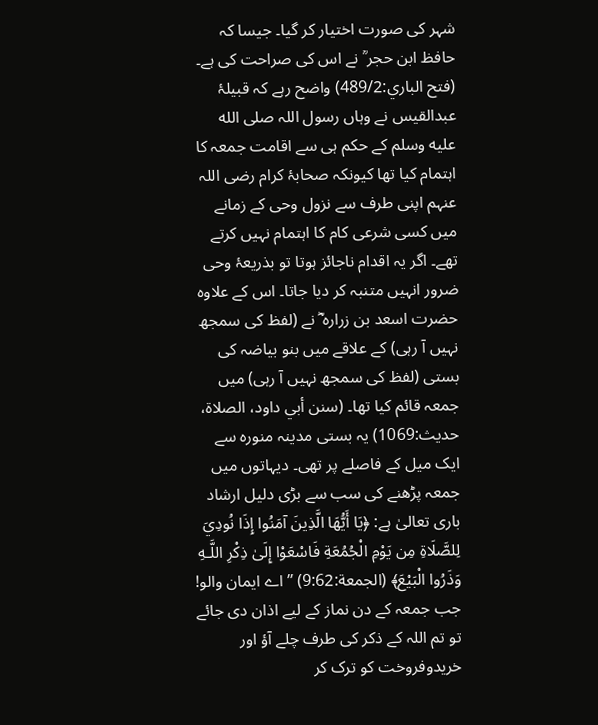شہر کی صورت اختیار کر گیا۔ جیسا کہ حافظ ابن حجر ؒ نے اس کی صراحت کی ہے۔ (فتح الباري:489/2) واضح رہے کہ قبیلۂ عبدالقیس نے وہاں رسول اللہ صلى الله عليه وسلم کے حکم ہی سے اقامت جمعہ کا اہتمام کیا تھا کیونکہ صحابۂ کرام رضی اللہ عنہم اپنی طرف سے نزول وحی کے زمانے میں کسی شرعی کام کا اہتمام نہیں کرتے تھے۔ اگر یہ اقدام ناجائز ہوتا تو بذریعۂ وحی ضرور انہیں متنبہ کر دیا جاتا۔ اس کے علاوہ حضرت اسعد بن زرارہ ؓ نے (لفظ کی سمجھ نہیں آ رہی) کے علاقے میں بنو بیاضہ کی بستی (لفظ کی سمجھ نہیں آ رہی) میں جمعہ قائم کیا تھا۔ (سنن أبي داود، الصلاة، حدیث:1069) یہ بستی مدینہ منورہ سے ایک میل کے فاصلے پر تھی۔ دیہاتوں میں جمعہ پڑھنے کی سب سے بڑی دلیل ارشاد باری تعالیٰ ہے: ﴿يَا أَيُّهَا الَّذِينَ آمَنُوا إِذَا نُودِيَ لِلصَّلَاةِ مِن يَوْمِ الْجُمُعَةِ فَاسْعَوْا إِلَىٰ ذِكْرِ اللَّـهِ وَذَرُوا الْبَيْعَ﴾ (الجمعة:9:62) ’’اے ایمان والو! جب جمعہ کے دن نماز کے لیے اذان دی جائے تو تم اللہ کے ذکر کی طرف چلے آؤ اور خریدوفروخت کو ترک کر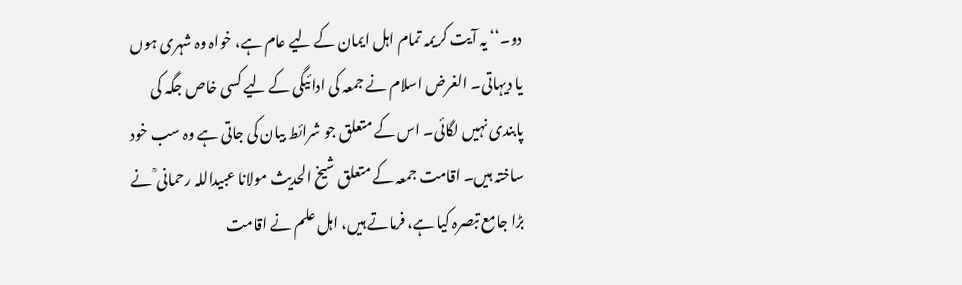دو۔‘‘ یہ آیت کریمہ تمام اہل ایمان کے لیے عام ہے، خواہ وہ شہری ہوں یا دیہاتی۔ الغرض اسلام نے جمعہ کی ادائیگی کے لیے کسی خاص جگہ کی پابندی نہیں لگائی۔ اس کے متعلق جو شرائط بیان کی جاتی ہے وہ سب خود ساختہ ہیں۔ اقامت جمعہ کے متعلق شیخ الحدیث مولانا عبیداللہ رحمانی ؒ نے بڑا جامع تبصرہ کیا ہے، فرماتے ہیں، اہل علم نے اقامت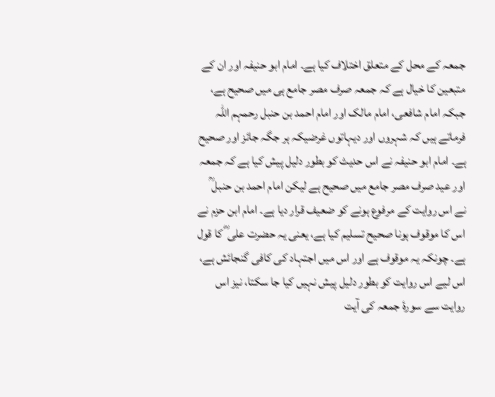جمعہ کے محل کے متعلق اختلاف کیا ہے۔ امام ابو حنیفہ اور ان کے متبعین کا خیال ہے کہ جمعہ صرف مصر جامع ہی میں صحیح ہے، جبکہ امام شافعی، امام مالک اور امام احمد بن حنبل رحمہم اللہ فرماتے ہیں کہ شہروں اور دیہاتوں غرضیکہ ہر جگہ جائز اور صحیح ہے۔ امام ابو حنیفہ نے اس حدیث کو بطور دلیل پیش کیا ہے کہ جمعہ اور عید صرف مصر جامع میں صحیح ہے لیکن امام احمد بن حنبل ؒ نے اس روایت کے مرفوع ہونے کو ضعیف قرار دیا ہے۔ امام ابن حزم نے اس کا موقوف ہونا صحیح تسلیم کیا ہے، یعنی یہ حضرت علی ؓ کا قول ہے۔ چونکہ یہ موقوف ہے اور اس میں اجتہاد کی کافی گنجائش ہے، اس لیے اس روایت کو بطور دلیل پیش نہیں کیا جا سکتا، نیز اس روایت سے سورۂ جمعہ کی آیت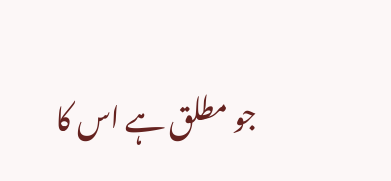جو مطلق ہے اس کا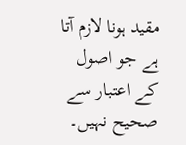مقید ہونا لازم آتا ہے جو اصول کے اعتبار سے صحیح نہیں۔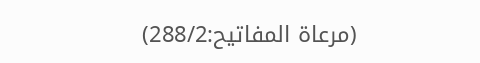(مرعاة المفاتیح:288/2)